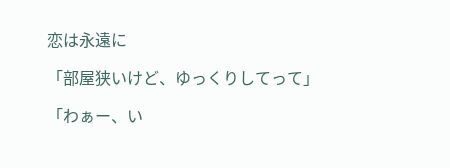恋は永遠に

「部屋狭いけど、ゆっくりしてって」

「わぁー、い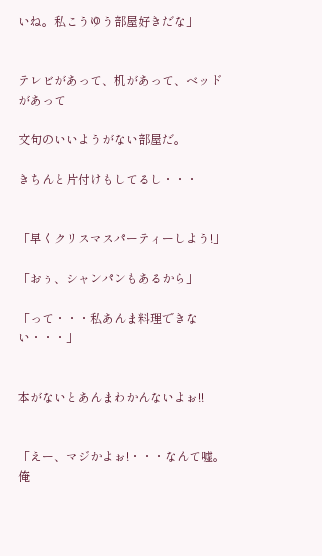いね。私こうゆう部屋好きだな」


テレビがあって、机があって、ベッドがあって

文句のいいようがない部屋だ。

きちんと片付けもしてるし・・・


「早くクリスマスパーティーしよう!」

「おぅ、シャンパンもあるから」

「って・・・私あんま料理できない・・・」


本がないとあんまわかんないよぉ!!


「えー、マジかよぉ!・・・なんて嘘。俺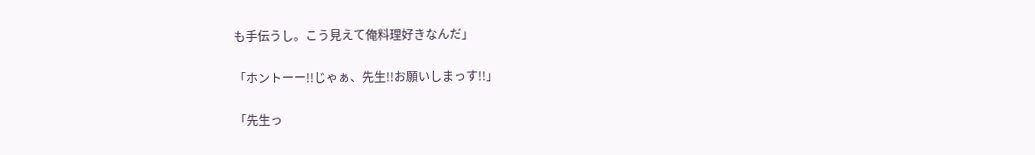も手伝うし。こう見えて俺料理好きなんだ」

「ホントーー!!じゃぁ、先生!!お願いしまっす!!」

「先生っ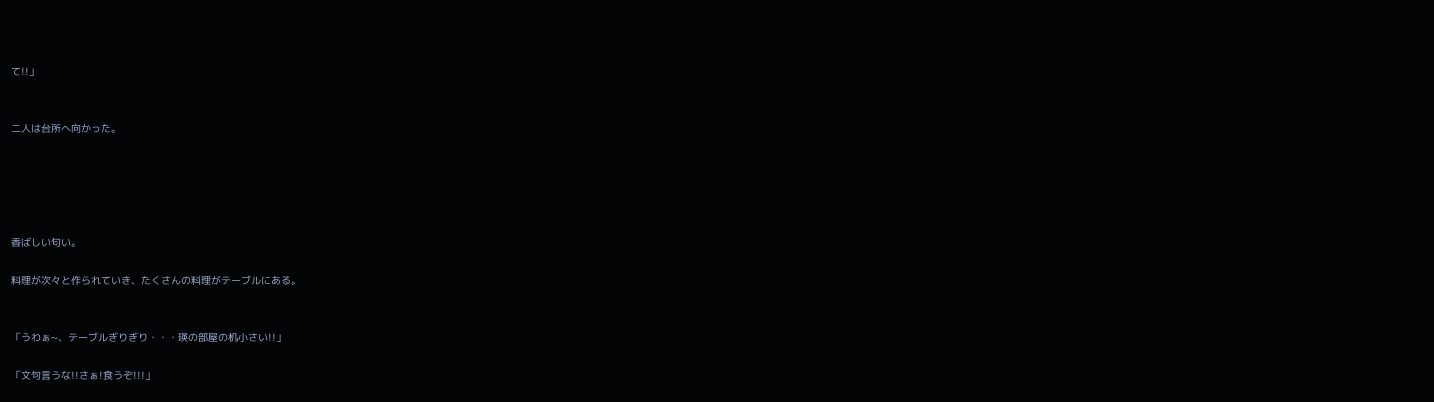て!!」


二人は台所へ向かった。





香ばしい匂い。

料理が次々と作られていき、たくさんの料理がテーブルにある。


「うわぁ~、テーブルぎりぎり・・・瑛の部屋の机小さい!!」

「文句言うな!!さぁ!食うぞ!!!」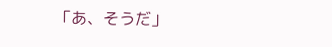「あ、そうだ」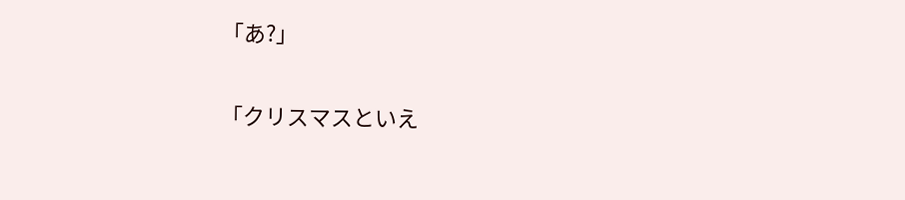「あ?」

「クリスマスといえ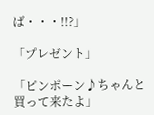ば・・・!!?」

「プレゼント」

「ピンポーン♪ちゃんと買って来たよ」